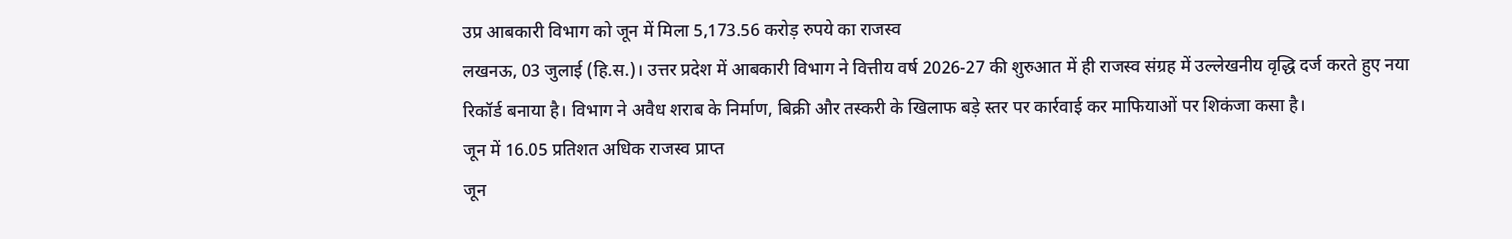उप्र आबकारी विभाग को जून में मिला 5,173.56 करोड़ रुपये का राजस्व
लखनऊ, 03 जुलाई (हि.स.)। उत्तर प्रदेश में आबकारी विभाग ने वित्तीय वर्ष 2026-27 की शुरुआत में ही राजस्व संग्रह में उल्लेखनीय वृद्धि दर्ज करते हुए नया रिकॉर्ड बनाया है। विभाग ने अवैध शराब के निर्माण, बिक्री और तस्करी के खिलाफ बड़े स्तर पर कार्रवाई कर माफियाओं पर शिकंजा कसा है।
जून में 16.05 प्रतिशत अधिक राजस्व प्राप्त
जून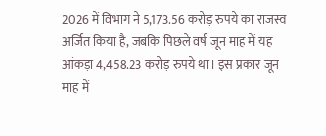2026 में विभाग ने 5,173.56 करोड़ रुपये का राजस्व अर्जित किया है, जबकि पिछले वर्ष जून माह में यह आंकड़ा 4,458.23 करोड़ रुपये था। इस प्रकार जून माह में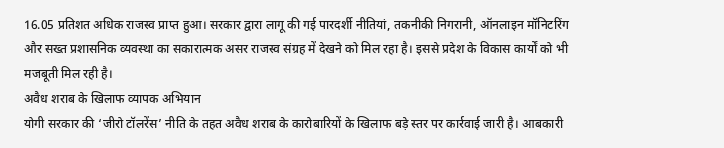16.05 प्रतिशत अधिक राजस्व प्राप्त हुआ। सरकार द्वारा लागू की गई पारदर्शी नीतियां, तकनीकी निगरानी, ऑनलाइन मॉनिटरिंग और सख्त प्रशासनिक व्यवस्था का सकारात्मक असर राजस्व संग्रह में देखने को मिल रहा है। इससे प्रदेश के विकास कार्यों को भी मजबूती मिल रही है।
अवैध शराब के खिलाफ व्यापक अभियान
योगी सरकार की ‘जीरो टॉलरेंस’ नीति के तहत अवैध शराब के कारोबारियों के खिलाफ बड़े स्तर पर कार्रवाई जारी है। आबकारी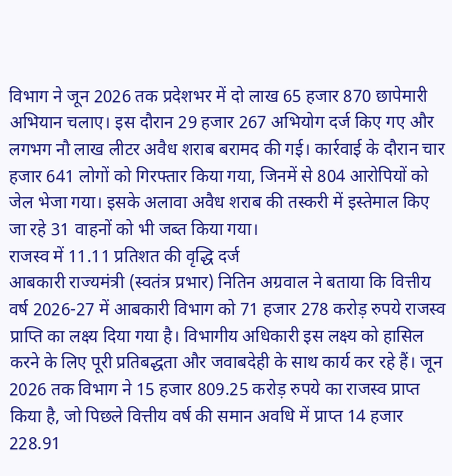विभाग ने जून 2026 तक प्रदेशभर में दो लाख 65 हजार 870 छापेमारी अभियान चलाए। इस दौरान 29 हजार 267 अभियोग दर्ज किए गए और लगभग नौ लाख लीटर अवैध शराब बरामद की गई। कार्रवाई के दौरान चार हजार 641 लोगों को गिरफ्तार किया गया, जिनमें से 804 आरोपियों को जेल भेजा गया। इसके अलावा अवैध शराब की तस्करी में इस्तेमाल किए जा रहे 31 वाहनों को भी जब्त किया गया।
राजस्व में 11.11 प्रतिशत की वृद्धि दर्ज
आबकारी राज्यमंत्री (स्वतंत्र प्रभार) नितिन अग्रवाल ने बताया कि वित्तीय वर्ष 2026-27 में आबकारी विभाग को 71 हजार 278 करोड़ रुपये राजस्व प्राप्ति का लक्ष्य दिया गया है। विभागीय अधिकारी इस लक्ष्य को हासिल करने के लिए पूरी प्रतिबद्धता और जवाबदेही के साथ कार्य कर रहे हैं। जून 2026 तक विभाग ने 15 हजार 809.25 करोड़ रुपये का राजस्व प्राप्त किया है, जो पिछले वित्तीय वर्ष की समान अवधि में प्राप्त 14 हजार 228.91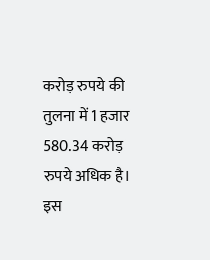करोड़ रुपये की तुलना में 1 हजार 580.34 करोड़ रुपये अधिक है। इस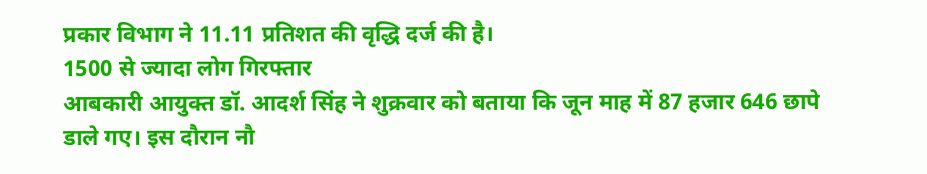प्रकार विभाग ने 11.11 प्रतिशत की वृद्धि दर्ज की है।
1500 से ज्यादा लोग गिरफ्तार
आबकारी आयुक्त डॉ. आदर्श सिंह ने शुक्रवार को बताया कि जून माह में 87 हजार 646 छापे डाले गए। इस दौरान नौ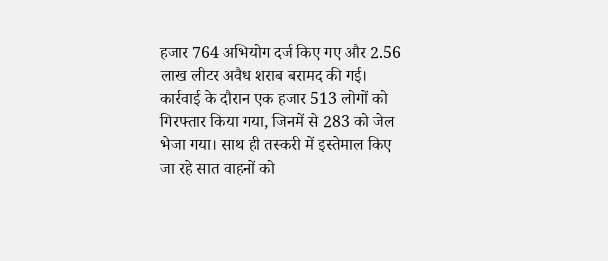हजार 764 अभियोग दर्ज किए गए और 2.56 लाख लीटर अवैध शराब बरामद की गई। कार्रवाई के दौरान एक हजार 513 लोगों को गिरफ्तार किया गया, जिनमें से 283 को जेल भेजा गया। साथ ही तस्करी में इस्तेमाल किए जा रहे सात वाहनों को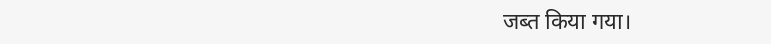जब्त किया गया।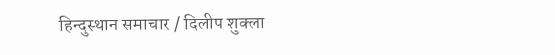हिन्दुस्थान समाचार / दिलीप शुक्ला